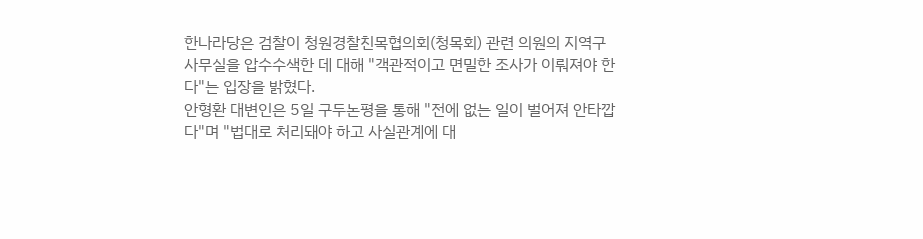한나라당은 검찰이 청원경찰친목협의회(청목회) 관련 의원의 지역구 사무실을 압수수색한 데 대해 "객관적이고 면밀한 조사가 이뤄져야 한다"는 입장을 밝혔다.
안형환 대변인은 5일 구두논평을 통해 "전에 없는 일이 벌어져 안타깝다"며 "법대로 처리돼야 하고 사실관계에 대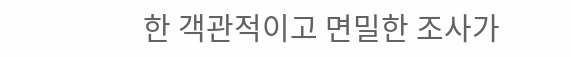한 객관적이고 면밀한 조사가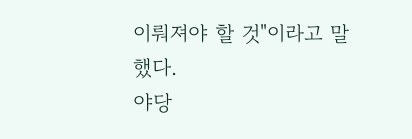이뤄져야 할 것"이라고 말했다.
야당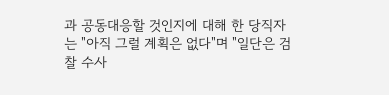과 공동대응할 것인지에 대해 한 당직자는 "아직 그럴 계획은 없다"며 "일단은 검찰 수사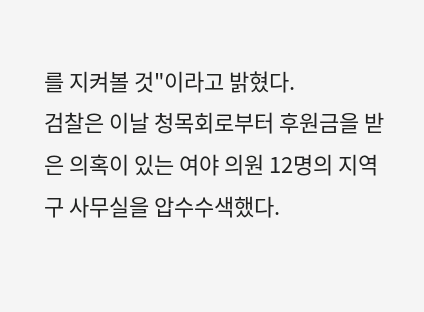를 지켜볼 것"이라고 밝혔다.
검찰은 이날 청목회로부터 후원금을 받은 의혹이 있는 여야 의원 12명의 지역구 사무실을 압수수색했다.